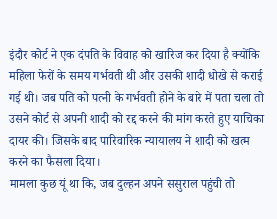इंदौर कोर्ट ने एक दंपति के विवाह को खारिज कर दिया है क्योंकि महिला फेरों के समय गर्भवती थी और उसकी शादी धोखे से कराई गई थी। जब पति को पत्नी के गर्भवती होने के बारे में पता चला तो उसने कोर्ट से अपनी शादी को रद्द करने की मांग करते हुए याचिका दायर की। जिसके बाद पारिवारिक न्यायालय ने शादी को खत्म करने का फैसला दिया।
मामला कुछ यूं था कि, जब दुल्हन अपने ससुराल पहुंची तो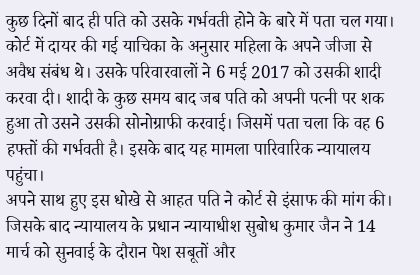कुछ दिनों बाद ही पति को उसके गर्भवती होने के बारे में पता चल गया। कोर्ट में दायर की गई याचिका के अनुसार महिला के अपने जीजा से अवैध संबंध थे। उसके परिवारवालों ने 6 मई 2017 को उसकी शादी करवा दी। शादी के कुछ समय बाद जब पति को अपनी पत्नी पर शक हुआ तो उसने उसकी सोनोग्राफी करवाई। जिसमें पता चला कि वह 6 हफ्तों की गर्भवती है। इसके बाद यह मामला पारिवारिक न्यायालय पहुंचा।
अपने साथ हुए इस धोखे से आहत पति ने कोर्ट से इंसाफ की मांग की। जिसके बाद न्यायालय के प्रधान न्यायाधीश सुबोध कुमार जैन ने 14 मार्च को सुनवाई के दौरान पेश सबूतों और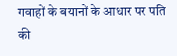गवाहों के बयानों के आधार पर पति की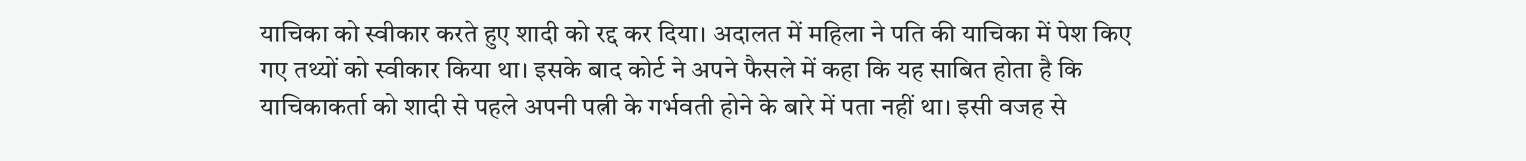याचिका को स्वीकार करते हुए शादी को रद्द कर दिया। अदालत में महिला ने पति की याचिका में पेश किए गए तथ्यों को स्वीकार किया था। इसके बाद कोर्ट ने अपने फैसले में कहा कि यह साबित होता है कि याचिकाकर्ता को शादी से पहले अपनी पत्नी के गर्भवती होने के बारे में पता नहीं था। इसी वजह से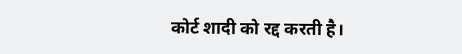कोर्ट शादी को रद्द करती है।